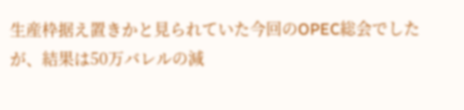生産枠据え置きかと見られていた今回のOPEC総会でしたが、結果は50万バレルの減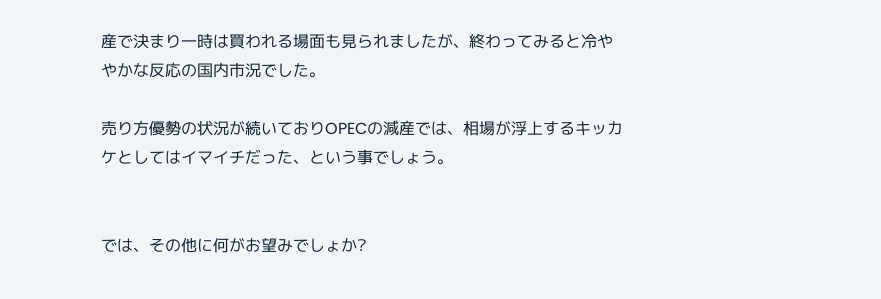産で決まり一時は買われる場面も見られましたが、終わってみると冷ややかな反応の国内市況でした。

売り方優勢の状況が続いておりOPECの減産では、相場が浮上するキッカケとしてはイマイチだった、という事でしょう。


では、その他に何がお望みでしょか?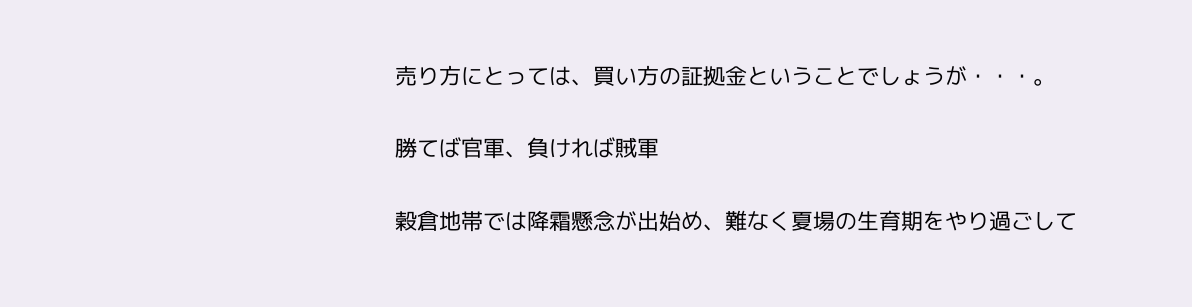売り方にとっては、買い方の証拠金ということでしょうが・・・。


勝てば官軍、負ければ賊軍


穀倉地帯では降霜懸念が出始め、難なく夏場の生育期をやり過ごして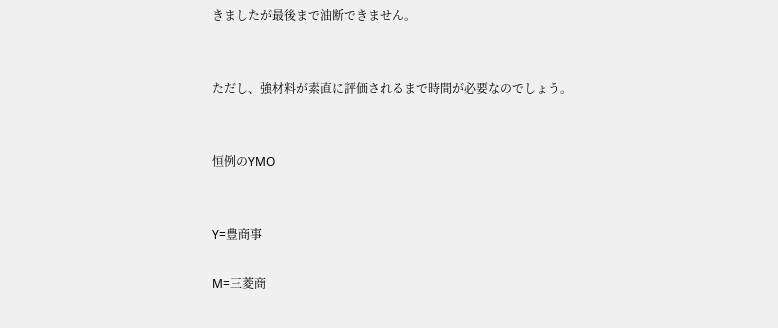きましたが最後まで油断できません。


ただし、強材料が素直に評価されるまで時間が必要なのでしょう。


恒例のYMO


Y=豊商事

M=三菱商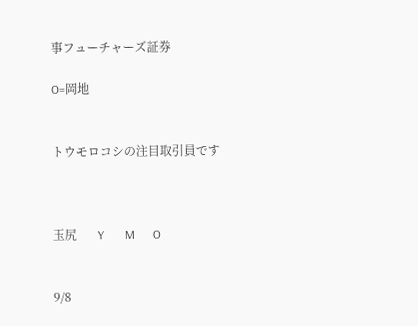事フューチャーズ証券

O=岡地


トウモロコシの注目取引員です



玉尻       Y       M      O


9/8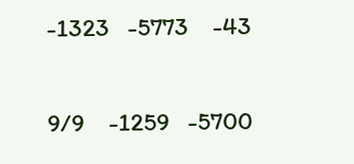-1323   -5773    -43

9/9    -1259   -5700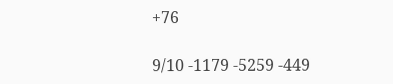+76

9/10 -1179 -5259 -449